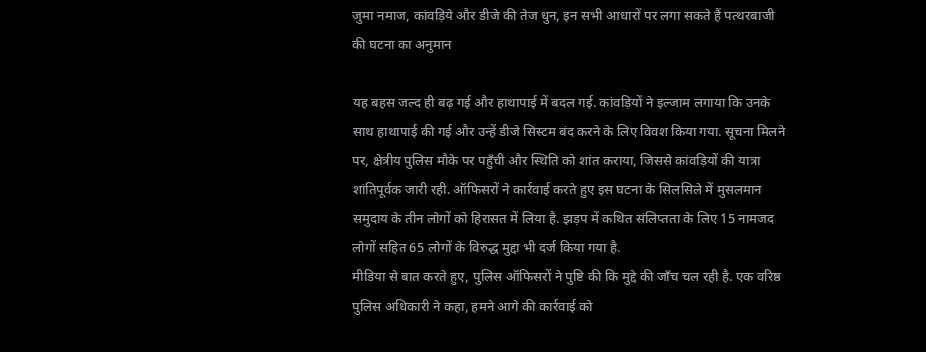जुमा नमाज, कांवड़िये और डीजे की तेज धुन, इन सभी आधारों पर लगा सकते हैं पत्थरबाजी की घटना का अनुमान

यह बहस जल्द ही बढ़ गई और हाथापाई में बदल गई. कांवड़ियों ने इल्जाम लगाया कि उनके साथ हाथापाई की गई और उन्हें डीजे सिस्टम बंद करने के लिए विवश किया गया. सूचना मिलने पर, क्षेत्रीय पुलिस मौके पर पहुँची और स्थिति को शांत कराया, जिससे कांवड़ियों की यात्रा शांतिपूर्वक जारी रही. ऑफिसरों ने कार्रवाई करते हुए इस घटना के सिलसिले में मुसलमान समुदाय के तीन लोगों को हिरासत में लिया है. झड़प में कथित संलिप्तता के लिए 15 नामजद लोगों सहित 65 लोगों के विरुद्ध मुद्दा भी दर्ज किया गया है.
मीडिया से बात करते हुए, पुलिस ऑफिसरों ने पुष्टि की कि मुद्दे की जाँच चल रही है. एक वरिष्ठ पुलिस अधिकारी ने कहा, हमने आगे की कार्रवाई को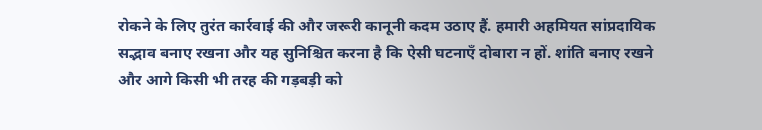रोकने के लिए तुरंत कार्रवाई की और जरूरी कानूनी कदम उठाए हैं. हमारी अहमियत सांप्रदायिक सद्भाव बनाए रखना और यह सुनिश्चित करना है कि ऐसी घटनाएँ दोबारा न हों. शांति बनाए रखने और आगे किसी भी तरह की गड़बड़ी को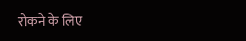रोकने के लिए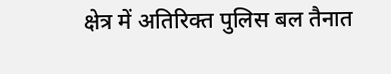क्षेत्र में अतिरिक्त पुलिस बल तैनात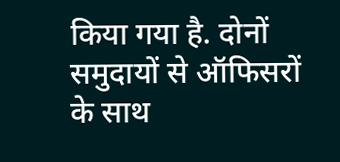किया गया है. दोनों समुदायों से ऑफिसरों के साथ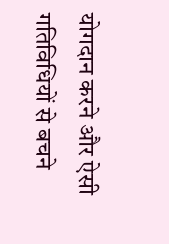योगदान करने और ऐसी गतिविधियों से बचने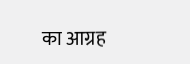का आग्रह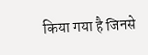किया गया है जिनसे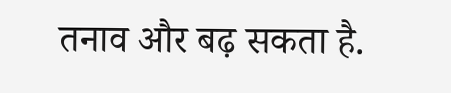तनाव और बढ़ सकता है.